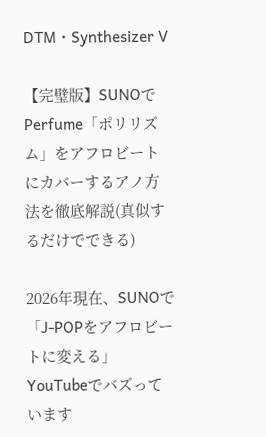DTM・Synthesizer V

【完璧版】SUNOでPerfume「ポリリズム」をアフロビートにカバーするアノ方法を徹底解説(真似するだけでできる)

2026年現在、SUNOで「J-POPをアフロビートに変える」YouTubeでバズっています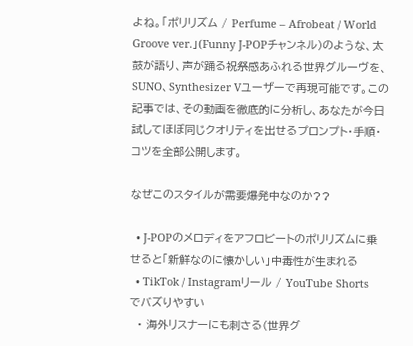よね。「ポリリズム / Perfume – Afrobeat / World Groove ver.」(Funny J-POPチャンネル)のような、太鼓が語り、声が踊る祝祭感あふれる世界グルーヴを、SUNO、Synthesizer Vユーザーで再現可能です。この記事では、その動画を徹底的に分析し、あなたが今日試してほぼ同じクオリティを出せるプロンプト・手順・コツを全部公開します。

なぜこのスタイルが需要爆発中なのか??

  • J-POPのメロディをアフロビートのポリリズムに乗せると「新鮮なのに懐かしい」中毒性が生まれる
  • TikTok / Instagramリール / YouTube Shortsでバズりやすい
  • 海外リスナーにも刺さる(世界グ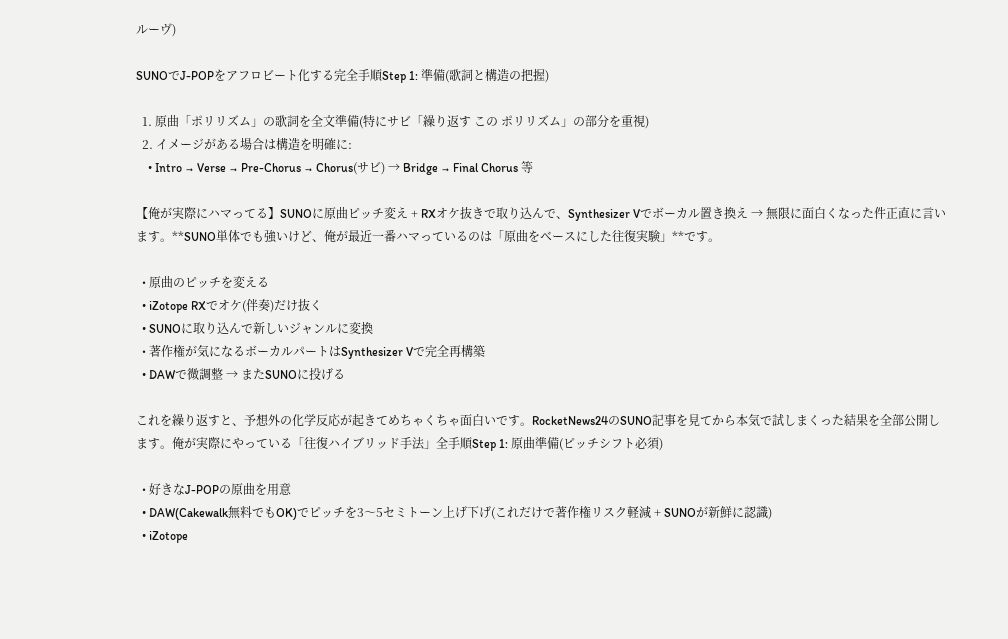ルーヴ)

SUNOでJ-POPをアフロビート化する完全手順Step 1: 準備(歌詞と構造の把握)

  1. 原曲「ポリリズム」の歌詞を全文準備(特にサビ「繰り返す この ポリリズム」の部分を重視)
  2. イメージがある場合は構造を明確に:
    • Intro → Verse → Pre-Chorus → Chorus(サビ) → Bridge → Final Chorus 等

【俺が実際にハマってる】SUNOに原曲ピッチ変え + RXオケ抜きで取り込んで、Synthesizer Vでボーカル置き換え → 無限に面白くなった件正直に言います。**SUNO単体でも強いけど、俺が最近一番ハマっているのは「原曲をベースにした往復実験」**です。

  • 原曲のピッチを変える
  • iZotope RXでオケ(伴奏)だけ抜く
  • SUNOに取り込んで新しいジャンルに変換
  • 著作権が気になるボーカルパートはSynthesizer Vで完全再構築
  • DAWで微調整 → またSUNOに投げる

これを繰り返すと、予想外の化学反応が起きてめちゃくちゃ面白いです。RocketNews24のSUNO記事を見てから本気で試しまくった結果を全部公開します。俺が実際にやっている「往復ハイブリッド手法」全手順Step 1: 原曲準備(ピッチシフト必須)

  • 好きなJ-POPの原曲を用意
  • DAW(Cakewalk無料でもOK)でピッチを3〜5セミトーン上げ下げ(これだけで著作権リスク軽減 + SUNOが新鮮に認識)
  • iZotope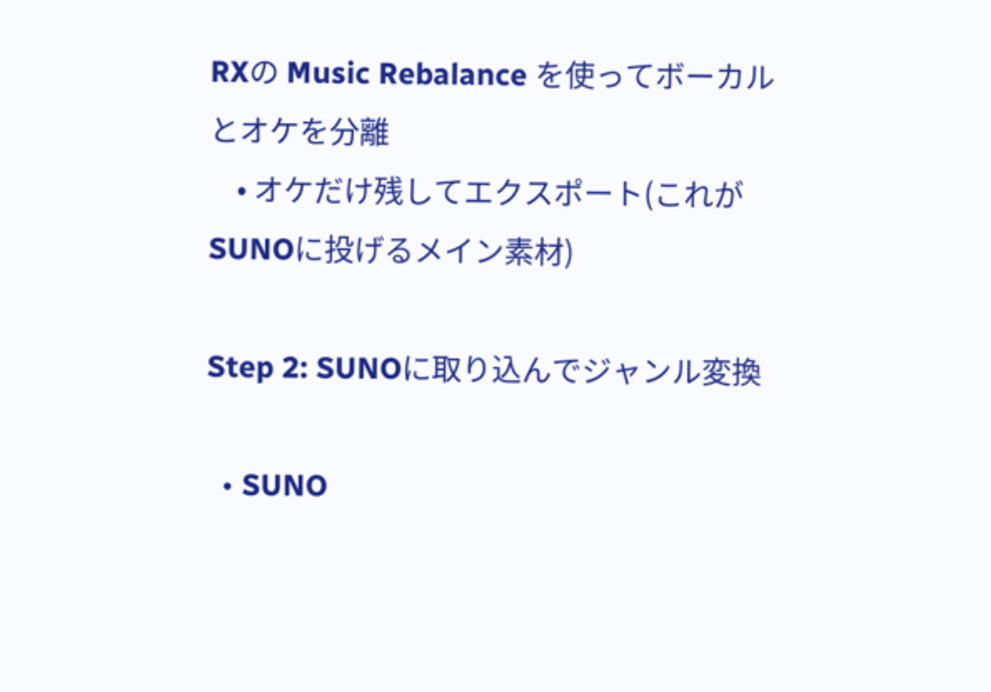RXの Music Rebalance を使ってボーカルとオケを分離
    • オケだけ残してエクスポート(これがSUNOに投げるメイン素材)

Step 2: SUNOに取り込んでジャンル変換

  • SUNO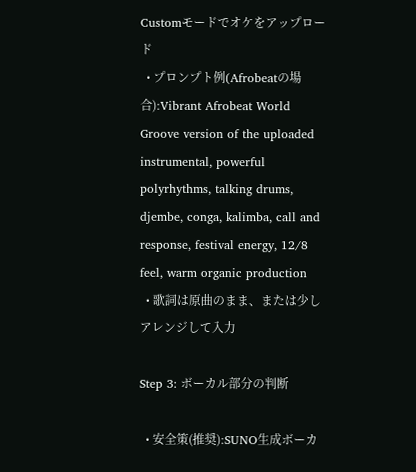Customモードでオケをアップロード
  • プロンプト例(Afrobeatの場合):Vibrant Afrobeat World Groove version of the uploaded instrumental, powerful polyrhythms, talking drums, djembe, conga, kalimba, call and response, festival energy, 12/8 feel, warm organic production
  • 歌詞は原曲のまま、または少しアレンジして入力

Step 3: ボーカル部分の判断

  • 安全策(推奨):SUNO生成ボーカ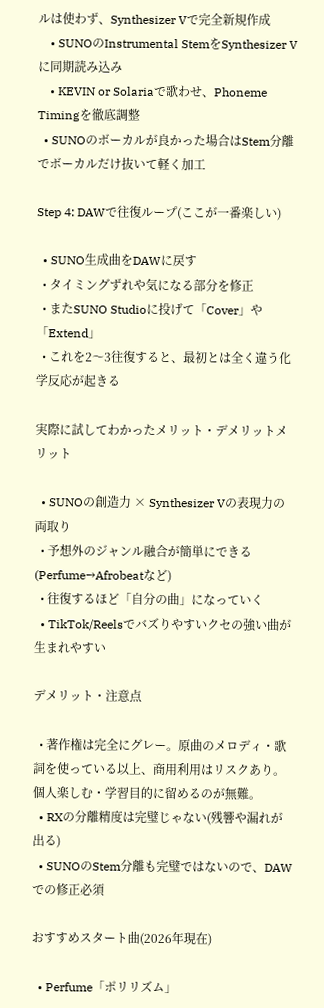ルは使わず、Synthesizer Vで完全新規作成
    • SUNOのInstrumental StemをSynthesizer Vに同期読み込み
    • KEVIN or Solariaで歌わせ、Phoneme Timingを徹底調整
  • SUNOのボーカルが良かった場合はStem分離でボーカルだけ抜いて軽く加工

Step 4: DAWで往復ループ(ここが一番楽しい)

  • SUNO生成曲をDAWに戻す
  • タイミングずれや気になる部分を修正
  • またSUNO Studioに投げて「Cover」や「Extend」
  • これを2〜3往復すると、最初とは全く違う化学反応が起きる

実際に試してわかったメリット・デメリットメリット

  • SUNOの創造力 × Synthesizer Vの表現力の両取り
  • 予想外のジャンル融合が簡単にできる(Perfume→Afrobeatなど)
  • 往復するほど「自分の曲」になっていく
  • TikTok/Reelsでバズりやすいクセの強い曲が生まれやすい

デメリット・注意点

  • 著作権は完全にグレー。原曲のメロディ・歌詞を使っている以上、商用利用はリスクあり。個人楽しむ・学習目的に留めるのが無難。
  • RXの分離精度は完璧じゃない(残響や漏れが出る)
  • SUNOのStem分離も完璧ではないので、DAWでの修正必須

おすすめスタート曲(2026年現在)

  • Perfume「ポリリズム」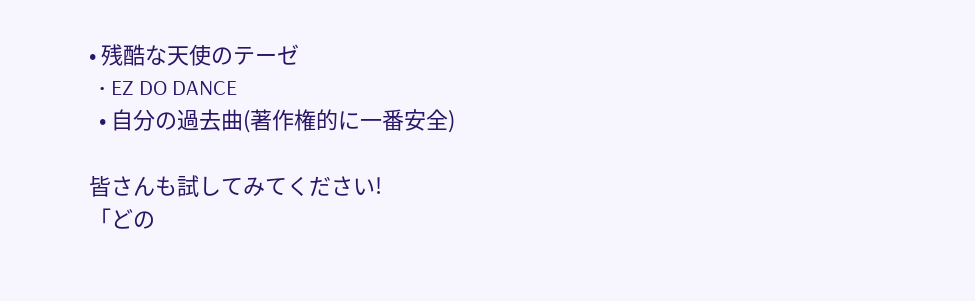• 残酷な天使のテーゼ
  • EZ DO DANCE
  • 自分の過去曲(著作権的に一番安全)

皆さんも試してみてください!
「どの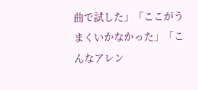曲で試した」「ここがうまくいかなかった」「こんなアレン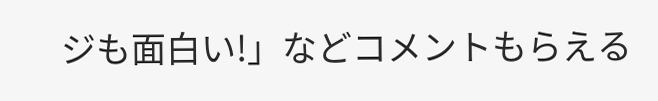ジも面白い!」などコメントもらえる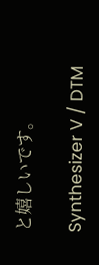と嬉しいです。

Synthesizer V / DTM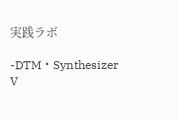実践ラボ

-DTM・Synthesizer V